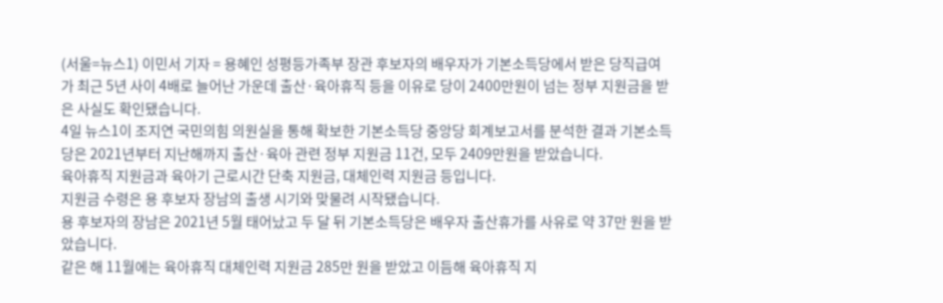(서울=뉴스1) 이민서 기자 = 용혜인 성평등가족부 장관 후보자의 배우자가 기본소득당에서 받은 당직급여가 최근 5년 사이 4배로 늘어난 가운데 출산·육아휴직 등을 이유로 당이 2400만원이 넘는 정부 지원금을 받은 사실도 확인됐습니다.
4일 뉴스1이 조지연 국민의힘 의원실을 통해 확보한 기본소득당 중앙당 회계보고서를 분석한 결과 기본소득당은 2021년부터 지난해까지 출산·육아 관련 정부 지원금 11건, 모두 2409만원을 받았습니다.
육아휴직 지원금과 육아기 근로시간 단축 지원금, 대체인력 지원금 등입니다.
지원금 수령은 용 후보자 장남의 출생 시기와 맞물려 시작됐습니다.
용 후보자의 장남은 2021년 5월 태어났고 두 달 뒤 기본소득당은 배우자 출산휴가를 사유로 약 37만 원을 받았습니다.
같은 해 11월에는 육아휴직 대체인력 지원금 285만 원을 받았고 이듬해 육아휴직 지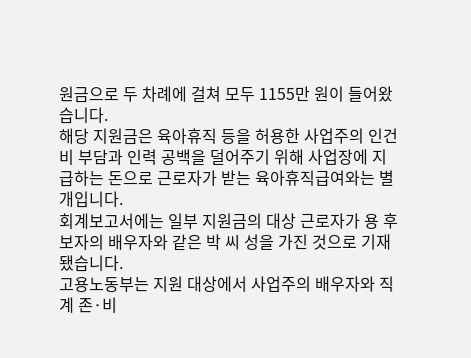원금으로 두 차례에 걸쳐 모두 1155만 원이 들어왔습니다.
해당 지원금은 육아휴직 등을 허용한 사업주의 인건비 부담과 인력 공백을 덜어주기 위해 사업장에 지급하는 돈으로 근로자가 받는 육아휴직급여와는 별개입니다.
회계보고서에는 일부 지원금의 대상 근로자가 용 후보자의 배우자와 같은 박 씨 성을 가진 것으로 기재됐습니다.
고용노동부는 지원 대상에서 사업주의 배우자와 직계 존·비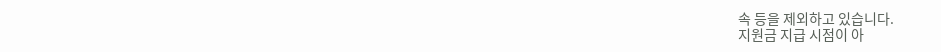속 등을 제외하고 있습니다.
지원금 지급 시점이 아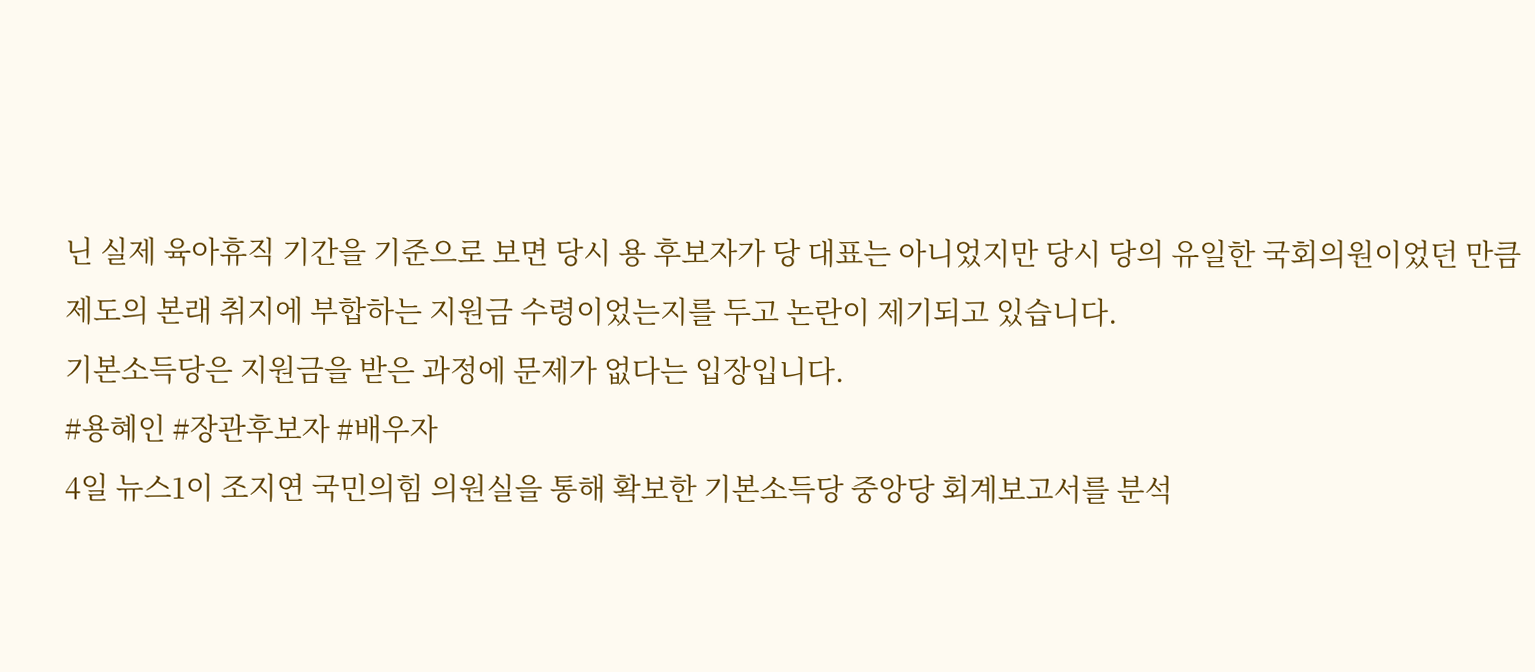닌 실제 육아휴직 기간을 기준으로 보면 당시 용 후보자가 당 대표는 아니었지만 당시 당의 유일한 국회의원이었던 만큼 제도의 본래 취지에 부합하는 지원금 수령이었는지를 두고 논란이 제기되고 있습니다.
기본소득당은 지원금을 받은 과정에 문제가 없다는 입장입니다.
#용혜인 #장관후보자 #배우자
4일 뉴스1이 조지연 국민의힘 의원실을 통해 확보한 기본소득당 중앙당 회계보고서를 분석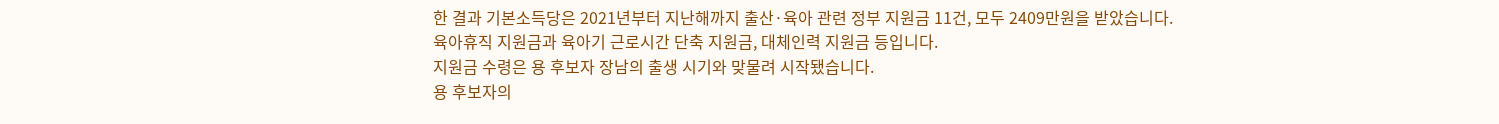한 결과 기본소득당은 2021년부터 지난해까지 출산·육아 관련 정부 지원금 11건, 모두 2409만원을 받았습니다.
육아휴직 지원금과 육아기 근로시간 단축 지원금, 대체인력 지원금 등입니다.
지원금 수령은 용 후보자 장남의 출생 시기와 맞물려 시작됐습니다.
용 후보자의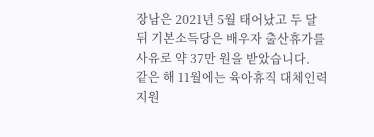장남은 2021년 5월 태어났고 두 달 뒤 기본소득당은 배우자 출산휴가를 사유로 약 37만 원을 받았습니다.
같은 해 11월에는 육아휴직 대체인력 지원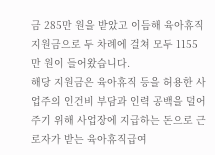금 285만 원을 받았고 이듬해 육아휴직 지원금으로 두 차례에 걸쳐 모두 1155만 원이 들어왔습니다.
해당 지원금은 육아휴직 등을 허용한 사업주의 인건비 부담과 인력 공백을 덜어주기 위해 사업장에 지급하는 돈으로 근로자가 받는 육아휴직급여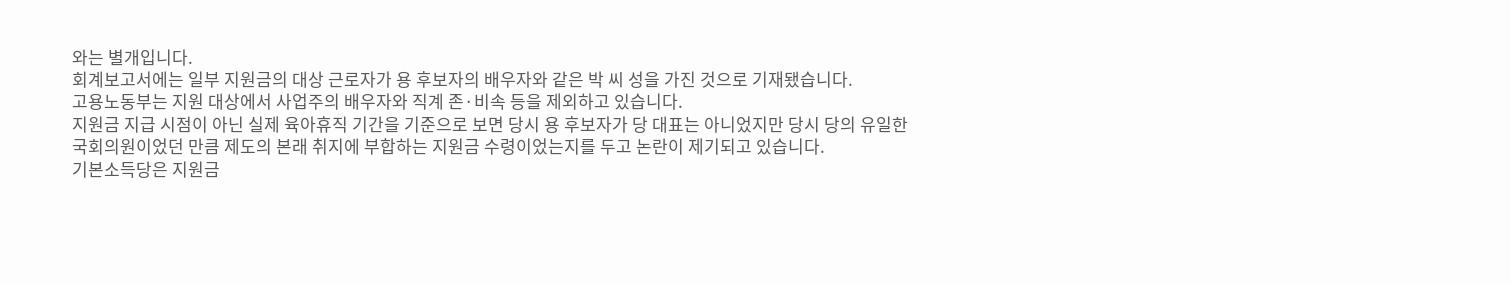와는 별개입니다.
회계보고서에는 일부 지원금의 대상 근로자가 용 후보자의 배우자와 같은 박 씨 성을 가진 것으로 기재됐습니다.
고용노동부는 지원 대상에서 사업주의 배우자와 직계 존·비속 등을 제외하고 있습니다.
지원금 지급 시점이 아닌 실제 육아휴직 기간을 기준으로 보면 당시 용 후보자가 당 대표는 아니었지만 당시 당의 유일한 국회의원이었던 만큼 제도의 본래 취지에 부합하는 지원금 수령이었는지를 두고 논란이 제기되고 있습니다.
기본소득당은 지원금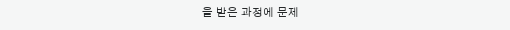을 받은 과정에 문제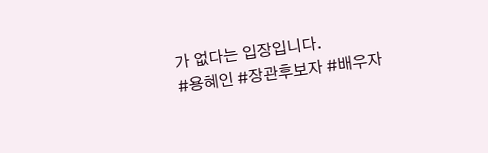가 없다는 입장입니다.
#용혜인 #장관후보자 #배우자